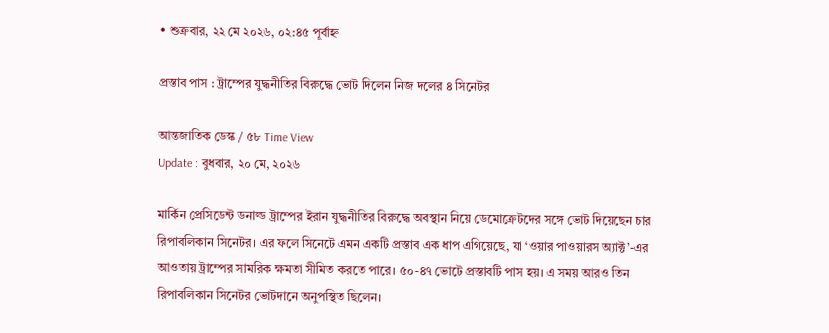• শুক্রবার, ২২ মে ২০২৬, ০২:৪৫ পূর্বাহ্ন

প্রস্তাব পাস : ট্রাম্পের যুদ্ধনীতির বিরুদ্ধে ভোট দিলেন নিজ দলের ৪ সিনেটর

আন্তজাতিক ডেস্ক / ৫৮ Time View
Update : বুধবার, ২০ মে, ২০২৬

মার্কিন প্রেসিডেন্ট ডনাল্ড ট্রাম্পের ইরান যুদ্ধনীতির বিরুদ্ধে অবস্থান নিয়ে ডেমোক্রেটদের সঙ্গে ভোট দিয়েছেন চার রিপাবলিকান সিনেটর। এর ফলে সিনেটে এমন একটি প্রস্তাব এক ধাপ এগিয়েছে, যা ‘ওয়ার পাওয়ারস অ্যাক্ট’-এর আওতায় ট্রাম্পের সামরিক ক্ষমতা সীমিত করতে পারে। ৫০-৪৭ ভোটে প্রস্তাবটি পাস হয়। এ সময় আরও তিন রিপাবলিকান সিনেটর ভোটদানে অনুপস্থিত ছিলেন।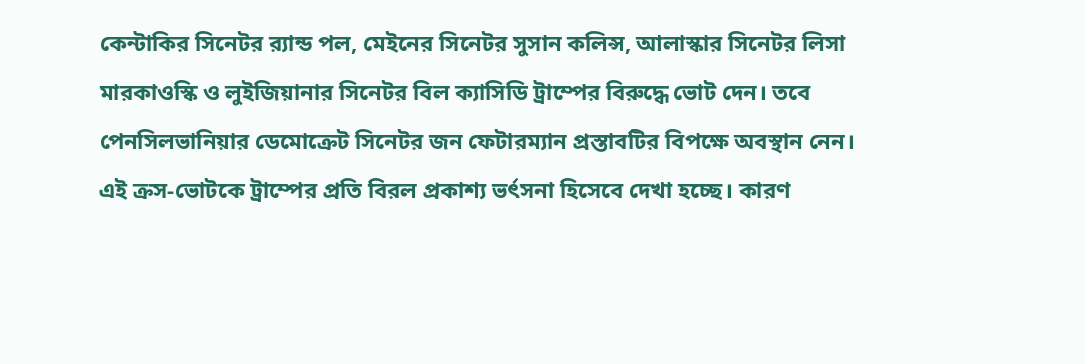কেন্টাকির সিনেটর র‌্যান্ড পল, মেইনের সিনেটর সুসান কলিন্স, আলাস্কার সিনেটর লিসা মারকাওস্কি ও লুইজিয়ানার সিনেটর বিল ক্যাসিডি ট্রাম্পের বিরুদ্ধে ভোট দেন। তবে পেনসিলভানিয়ার ডেমোক্রেট সিনেটর জন ফেটারম্যান প্রস্তাবটির বিপক্ষে অবস্থান নেন। এই ক্রস-ভোটকে ট্রাম্পের প্রতি বিরল প্রকাশ্য ভর্ৎসনা হিসেবে দেখা হচ্ছে। কারণ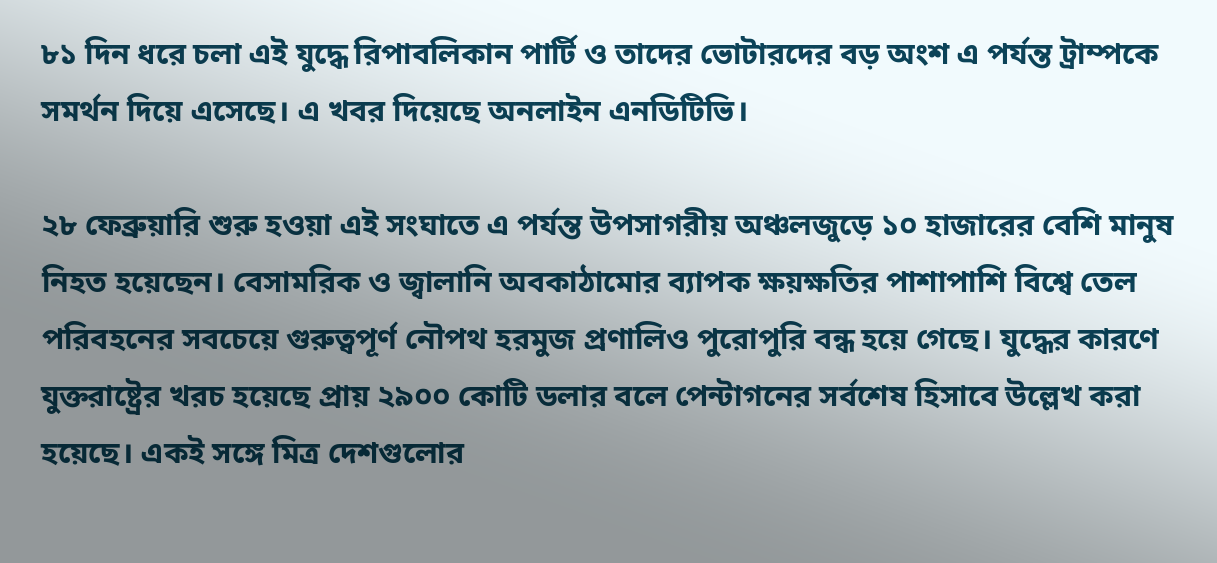৮১ দিন ধরে চলা এই যুদ্ধে রিপাবলিকান পার্টি ও তাদের ভোটারদের বড় অংশ এ পর্যন্ত ট্রাম্পকে সমর্থন দিয়ে এসেছে। এ খবর দিয়েছে অনলাইন এনডিটিভি।

২৮ ফেব্রুয়ারি শুরু হওয়া এই সংঘাতে এ পর্যন্ত উপসাগরীয় অঞ্চলজুড়ে ১০ হাজারের বেশি মানুষ নিহত হয়েছেন। বেসামরিক ও জ্বালানি অবকাঠামোর ব্যাপক ক্ষয়ক্ষতির পাশাপাশি বিশ্বে তেল পরিবহনের সবচেয়ে গুরুত্বপূর্ণ নৌপথ হরমুজ প্রণালিও পুরোপুরি বন্ধ হয়ে গেছে। যুদ্ধের কারণে যুক্তরাষ্ট্রের খরচ হয়েছে প্রায় ২৯০০ কোটি ডলার বলে পেন্টাগনের সর্বশেষ হিসাবে উল্লেখ করা হয়েছে। একই সঙ্গে মিত্র দেশগুলোর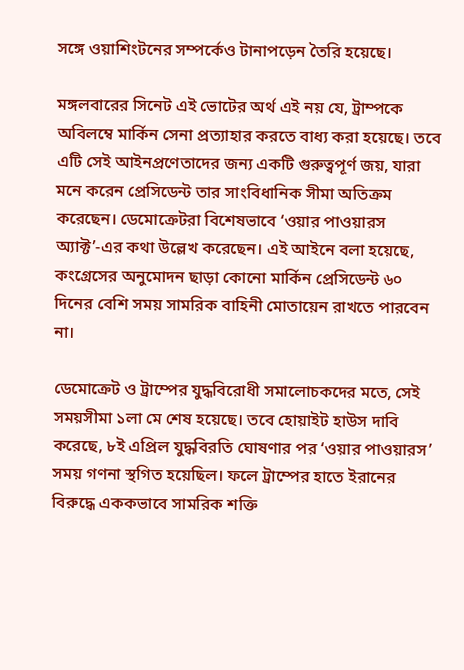সঙ্গে ওয়াশিংটনের সম্পর্কেও টানাপড়েন তৈরি হয়েছে।

মঙ্গলবারের সিনেট এই ভোটের অর্থ এই নয় যে, ট্রাম্পকে অবিলম্বে মার্কিন সেনা প্রত্যাহার করতে বাধ্য করা হয়েছে। তবে এটি সেই আইনপ্রণেতাদের জন্য একটি গুরুত্বপূর্ণ জয়, যারা মনে করেন প্রেসিডেন্ট তার সাংবিধানিক সীমা অতিক্রম করেছেন। ডেমোক্রেটরা বিশেষভাবে ‘ওয়ার পাওয়ারস অ্যাক্ট’-এর কথা উল্লেখ করেছেন। এই আইনে বলা হয়েছে, কংগ্রেসের অনুমোদন ছাড়া কোনো মার্কিন প্রেসিডেন্ট ৬০ দিনের বেশি সময় সামরিক বাহিনী মোতায়েন রাখতে পারবেন না।

ডেমোক্রেট ও ট্রাম্পের যুদ্ধবিরোধী সমালোচকদের মতে, সেই সময়সীমা ১লা মে শেষ হয়েছে। তবে হোয়াইট হাউস দাবি করেছে, ৮ই এপ্রিল যুদ্ধবিরতি ঘোষণার পর ‘ওয়ার পাওয়ারস’ সময় গণনা স্থগিত হয়েছিল। ফলে ট্রাম্পের হাতে ইরানের বিরুদ্ধে এককভাবে সামরিক শক্তি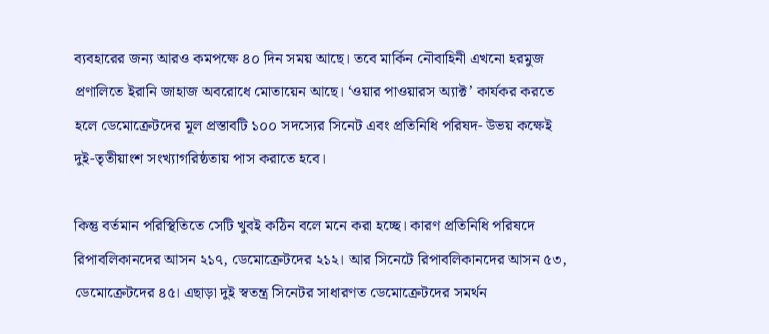ব্যবহারের জন্য আরও কমপক্ষে ৪০ দিন সময় আছে। তবে মার্কিন নৌবাহিনী এখনো হরমুজ প্রণালিতে ইরানি জাহাজ অবরোধে মোতায়েন আছে। ‘ওয়ার পাওয়ারস অ্যাক্ট’ কার্যকর করতে হলে ডেমোক্রেটদের মূল প্রস্তাবটি ১০০ সদস্যের সিনেট এবং প্রতিনিধি পরিষদ- উভয় কক্ষেই দুই-তৃতীয়াংশ সংখ্যাগরিষ্ঠতায় পাস করাতে হবে।

কিন্তু বর্তমান পরিস্থিতিতে সেটি খুবই কঠিন বলে মনে করা হচ্ছে। কারণ প্রতিনিধি পরিষদে রিপাবলিকানদের আসন ২১৭, ডেমোক্রেটদের ২১২। আর সিনেটে রিপাবলিকানদের আসন ৫৩, ডেমোক্রেটদের ৪৫। এছাড়া দুই স্বতন্ত্র সিনেটর সাধারণত ডেমোক্রেটদের সমর্থন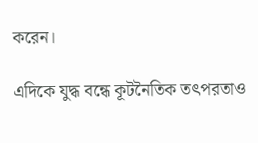করেন।

এদিকে যুদ্ধ বন্ধে কূটনৈতিক তৎপরতাও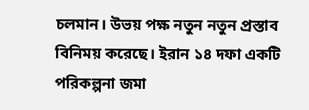চলমান। উভয় পক্ষ নতুন নতুন প্রস্তাব বিনিময় করেছে। ইরান ১৪ দফা একটি পরিকল্পনা জমা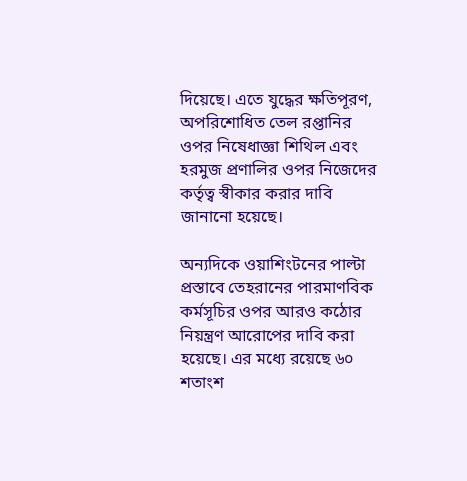দিয়েছে। এতে যুদ্ধের ক্ষতিপূরণ, অপরিশোধিত তেল রপ্তানির ওপর নিষেধাজ্ঞা শিথিল এবং হরমুজ প্রণালির ওপর নিজেদের কর্তৃত্ব স্বীকার করার দাবি জানানো হয়েছে।

অন্যদিকে ওয়াশিংটনের পাল্টা প্রস্তাবে তেহরানের পারমাণবিক কর্মসূচির ওপর আরও কঠোর নিয়ন্ত্রণ আরোপের দাবি করা হয়েছে। এর মধ্যে রয়েছে ৬০ শতাংশ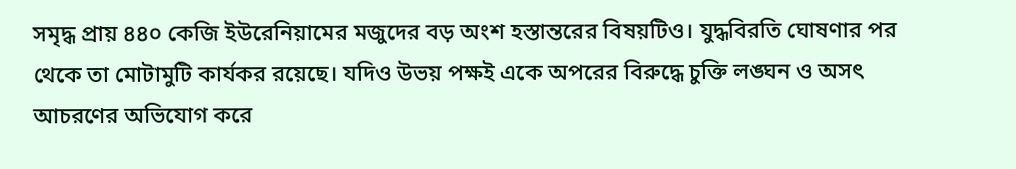সমৃদ্ধ প্রায় ৪৪০ কেজি ইউরেনিয়ামের মজুদের বড় অংশ হস্তান্তরের বিষয়টিও। যুদ্ধবিরতি ঘোষণার পর থেকে তা মোটামুটি কার্যকর রয়েছে। যদিও উভয় পক্ষই একে অপরের বিরুদ্ধে চুক্তি লঙ্ঘন ও অসৎ আচরণের অভিযোগ করে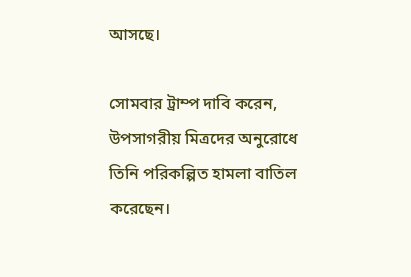আসছে।

সোমবার ট্রাম্প দাবি করেন, উপসাগরীয় মিত্রদের অনুরোধে তিনি পরিকল্পিত হামলা বাতিল করেছেন।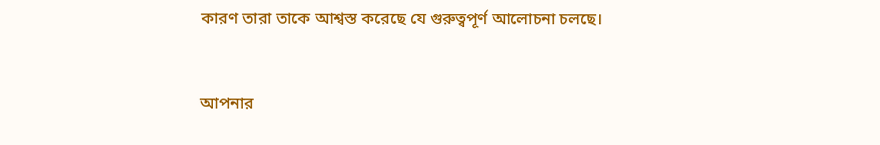কারণ তারা তাকে আশ্বস্ত করেছে যে গুরুত্বপূর্ণ আলোচনা চলছে।


আপনার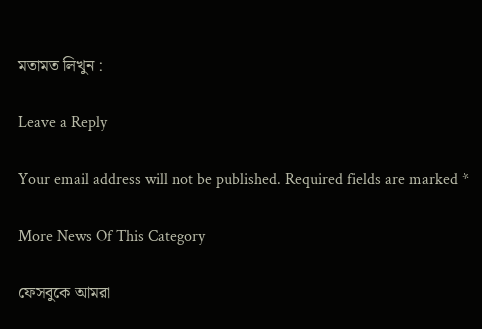মতামত লিখুন :

Leave a Reply

Your email address will not be published. Required fields are marked *

More News Of This Category

ফেসবুকে আমরা